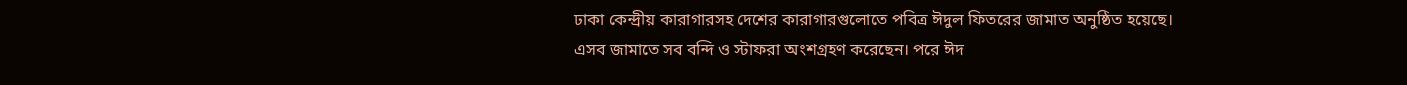ঢাকা কেন্দ্রীয় কারাগারসহ দেশের কারাগারগুলোতে পবিত্র ঈদুল ফিতরের জামাত অনুষ্ঠিত হয়েছে। এসব জামাতে সব বন্দি ও স্টাফরা অংশগ্রহণ করেছেন। পরে ঈদ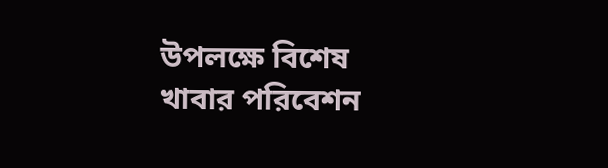উপলক্ষে বিশেষ খাবার পরিবেশন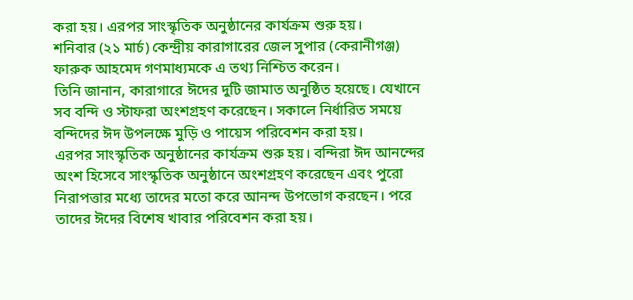করা হয়। এরপর সাংস্কৃতিক অনুষ্ঠানের কার্যক্রম শুরু হয়।
শনিবার (২১ মার্চ) কেন্দ্রীয় কারাগারের জেল সুপার (কেরানীগঞ্জ) ফারুক আহমেদ গণমাধ্যমকে এ তথ্য নিশ্চিত করেন।
তিনি জানান, কারাগারে ঈদের দুটি জামাত অনুষ্ঠিত হয়েছে। যেখানে সব বন্দি ও স্টাফরা অংশগ্রহণ করেছেন। সকালে নির্ধারিত সময়ে বন্দিদের ঈদ উপলক্ষে মুড়ি ও পায়েস পরিবেশন করা হয়।
এরপর সাংস্কৃতিক অনুষ্ঠানের কার্যক্রম শুরু হয়। বন্দিরা ঈদ আনন্দের অংশ হিসেবে সাংস্কৃতিক অনুষ্ঠানে অংশগ্রহণ করেছেন এবং পুরো নিরাপত্তার মধ্যে তাদের মতো করে আনন্দ উপভোগ করছেন। পরে তাদের ঈদের বিশেষ খাবার পরিবেশন করা হয়।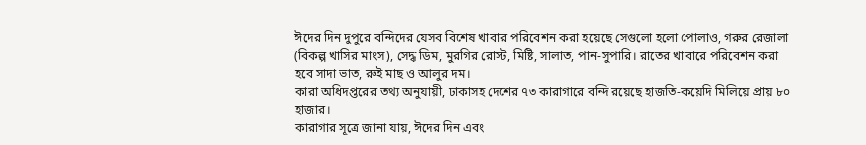ঈদের দিন দুপুরে বন্দিদের যেসব বিশেষ খাবার পরিবেশন করা হয়েছে সেগুলো হলো পোলাও, গরুর রেজালা (বিকল্প খাসির মাংস), সেদ্ধ ডিম, মুরগির রোস্ট, মিষ্টি, সালাত, পান-সুপারি। রাতের খাবারে পরিবেশন করা হবে সাদা ভাত, রুই মাছ ও আলুর দম।
কারা অধিদপ্তরের তথ্য অনুযায়ী, ঢাকাসহ দেশের ৭৩ কারাগারে বন্দি রয়েছে হাজতি-কয়েদি মিলিয়ে প্রায় ৮০ হাজার।
কারাগার সূত্রে জানা যায়, ঈদের দিন এবং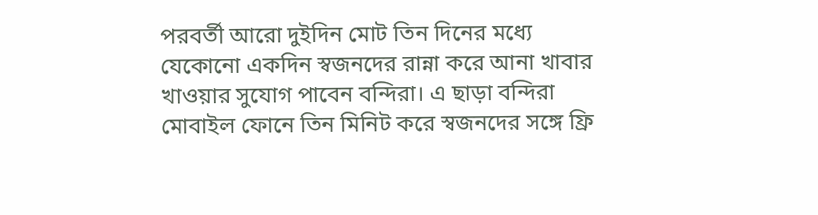পরবর্তী আরো দুইদিন মোট তিন দিনের মধ্যে যেকোনো একদিন স্বজনদের রান্না করে আনা খাবার খাওয়ার সুযোগ পাবেন বন্দিরা। এ ছাড়া বন্দিরা মোবাইল ফোনে তিন মিনিট করে স্বজনদের সঙ্গে ফ্রি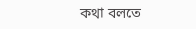কথা বলতে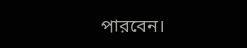পারবেন।